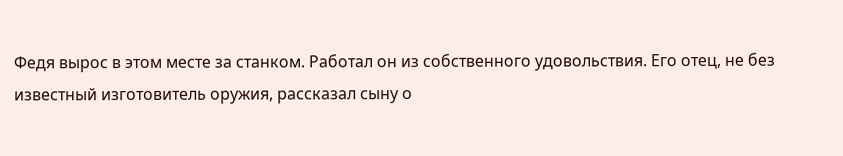Федя вырос в этом месте за станком. Работал он из собственного удовольствия. Его отец, не без известный изготовитель оружия, рассказал сыну о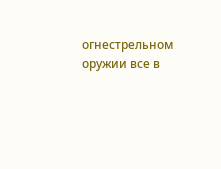огнестрельном оружии все в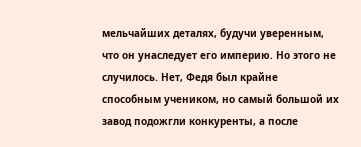мельчайших деталях, будучи уверенным, что он унаследует его империю. Но этого не случилось. Нет, Федя был крайне способным учеником, но самый большой их завод подожгли конкуренты, а после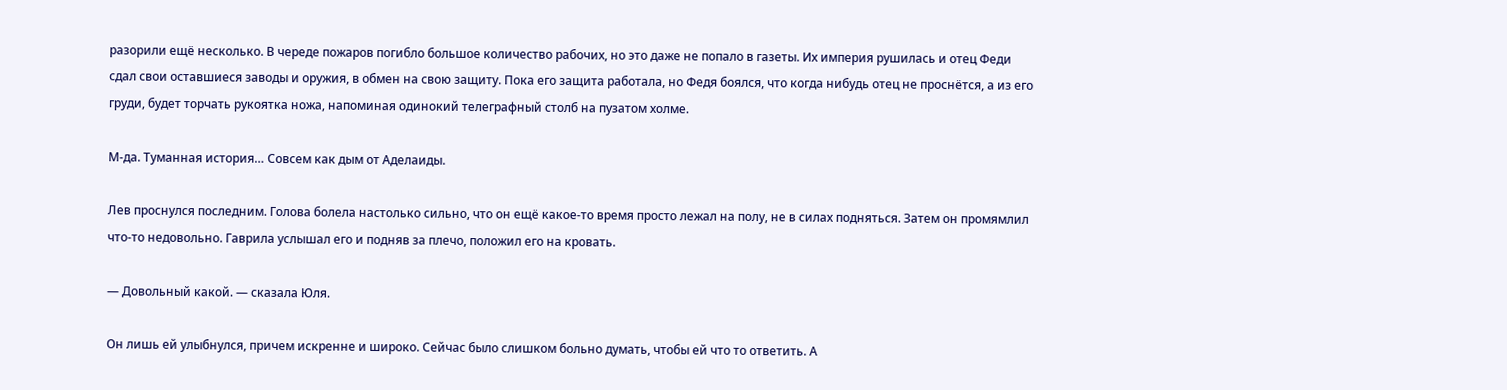разорили ещё несколько. В череде пожаров погибло большое количество рабочих, но это даже не попало в газеты. Их империя рушилась и отец Феди сдал свои оставшиеся заводы и оружия, в обмен на свою защиту. Пока его защита работала, но Федя боялся, что когда нибудь отец не проснётся, а из его груди, будет торчать рукоятка ножа, напоминая одинокий телеграфный столб на пузатом холме.

М-да. Туманная история… Совсем как дым от Аделаиды.

Лев проснулся последним. Голова болела настолько сильно, что он ещё какое-то время просто лежал на полу, не в силах подняться. Затем он промямлил что-то недовольно. Гаврила услышал его и подняв за плечо, положил его на кровать.

— Довольный какой. — сказала Юля.

Он лишь ей улыбнулся, причем искренне и широко. Сейчас было слишком больно думать, чтобы ей что то ответить. А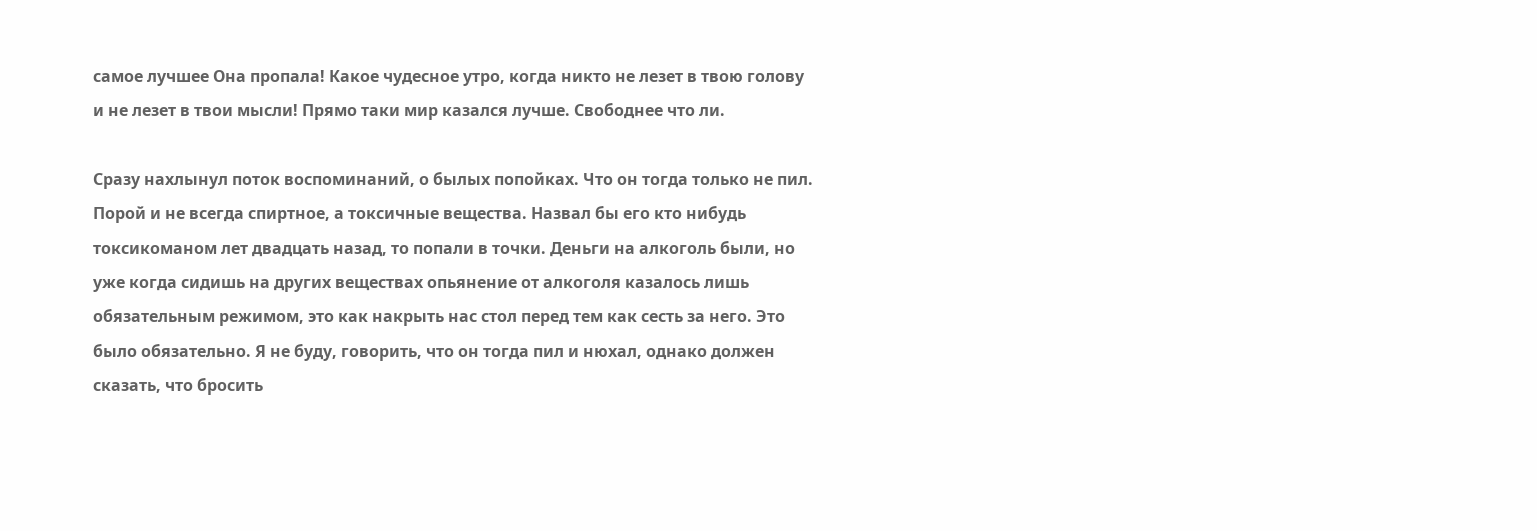самое лучшее Она пропала! Какое чудесное утро, когда никто не лезет в твою голову и не лезет в твои мысли! Прямо таки мир казался лучше. Свободнее что ли.

Сразу нахлынул поток воспоминаний, о былых попойках. Что он тогда только не пил. Порой и не всегда спиртное, а токсичные вещества. Назвал бы его кто нибудь токсикоманом лет двадцать назад, то попали в точки. Деньги на алкоголь были, но уже когда сидишь на других веществах опьянение от алкоголя казалось лишь обязательным режимом, это как накрыть нас стол перед тем как сесть за него. Это было обязательно. Я не буду, говорить, что он тогда пил и нюхал, однако должен сказать, что бросить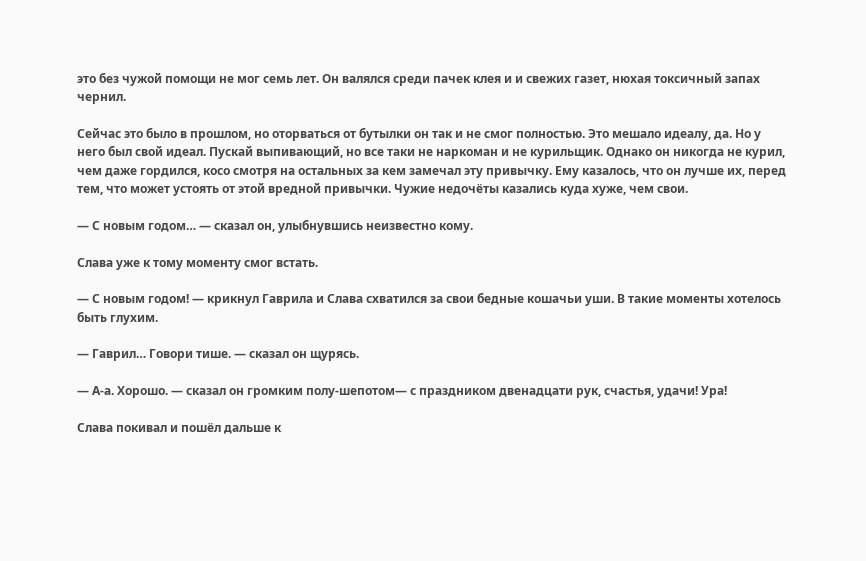это без чужой помощи не мог семь лет. Он валялся среди пачек клея и и свежих газет, нюхая токсичный запах чернил.

Сейчас это было в прошлом, но оторваться от бутылки он так и не смог полностью. Это мешало идеалу, да. Но у него был свой идеал. Пускай выпивающий, но все таки не наркоман и не курильщик. Однако он никогда не курил, чем даже гордился, косо смотря на остальных за кем замечал эту привычку. Ему казалось, что он лучше их, перед тем, что может устоять от этой вредной привычки. Чужие недочёты казались куда хуже, чем свои.

— С новым годом… — сказал он, улыбнувшись неизвестно кому.

Слава уже к тому моменту смог встать.

— С новым годом! — крикнул Гаврила и Слава схватился за свои бедные кошачьи уши. В такие моменты хотелось быть глухим.

— Гаврил… Говори тише. — сказал он щурясь.

— А-а. Хорошо. — сказал он громким полу-шепотом— с праздником двенадцати рук, счастья, удачи! Ура!

Слава покивал и пошёл дальше к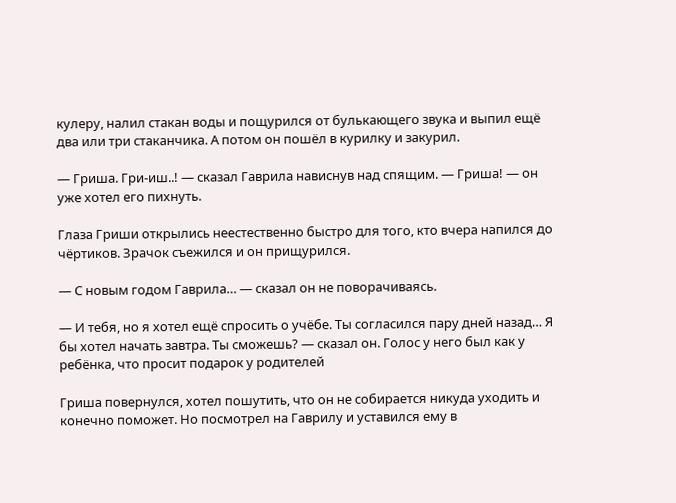кулеру, налил стакан воды и пощурился от булькающего звука и выпил ещё два или три стаканчика. А потом он пошёл в курилку и закурил.

— Гриша. Гри-иш..! — сказал Гаврила нависнув над спящим. — Гриша! — он уже хотел его пихнуть.

Глаза Гриши открылись неестественно быстро для того, кто вчера напился до чёртиков. Зрачок съежился и он прищурился.

— С новым годом Гаврила… — сказал он не поворачиваясь.

— И тебя, но я хотел ещё спросить о учёбе. Ты согласился пару дней назад… Я бы хотел начать завтра. Ты сможешь? — сказал он. Голос у него был как у ребёнка, что просит подарок у родителей

Гриша повернулся, хотел пошутить, что он не собирается никуда уходить и конечно поможет. Но посмотрел на Гаврилу и уставился ему в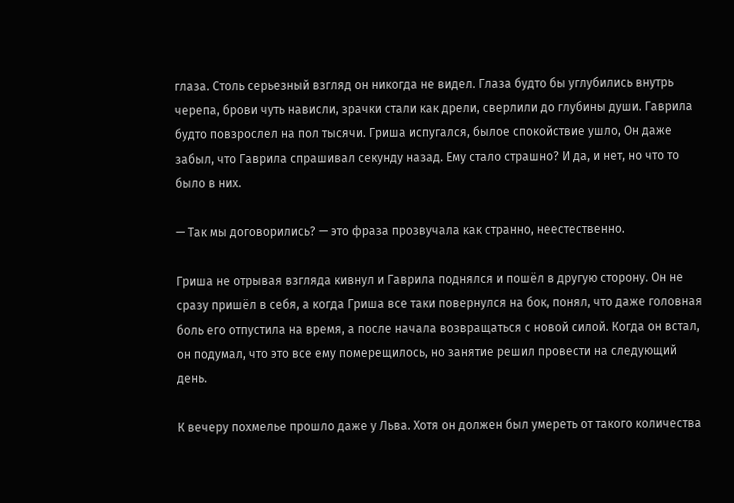глаза. Столь серьезный взгляд он никогда не видел. Глаза будто бы углубились внутрь черепа, брови чуть нависли, зрачки стали как дрели, сверлили до глубины души. Гаврила будто повзрослел на пол тысячи. Гриша испугался, былое спокойствие ушло, Он даже забыл, что Гаврила спрашивал секунду назад. Ему стало страшно? И да, и нет, но что то было в них.

— Так мы договорились? — это фраза прозвучала как странно, неестественно.

Гриша не отрывая взгляда кивнул и Гаврила поднялся и пошёл в другую сторону. Он не сразу пришёл в себя, а когда Гриша все таки повернулся на бок, понял, что даже головная боль его отпустила на время, а после начала возвращаться с новой силой. Когда он встал, он подумал, что это все ему померещилось, но занятие решил провести на следующий день.

К вечеру похмелье прошло даже у Льва. Хотя он должен был умереть от такого количества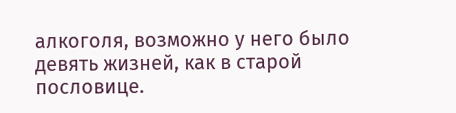алкоголя, возможно у него было девять жизней, как в старой пословице.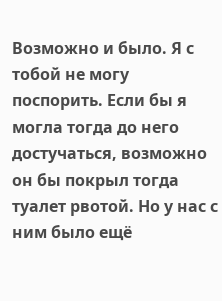Возможно и было. Я с тобой не могу поспорить. Если бы я могла тогда до него достучаться, возможно он бы покрыл тогда туалет рвотой. Но у нас с ним было ещё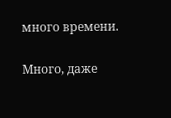много времени.

Много, даже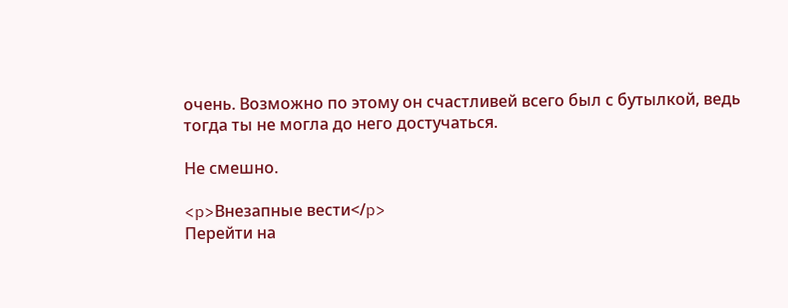очень. Возможно по этому он счастливей всего был с бутылкой, ведь тогда ты не могла до него достучаться.

Не смешно.

<p>Внезапные вести</p>
Перейти на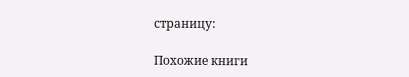страницу:

Похожие книги